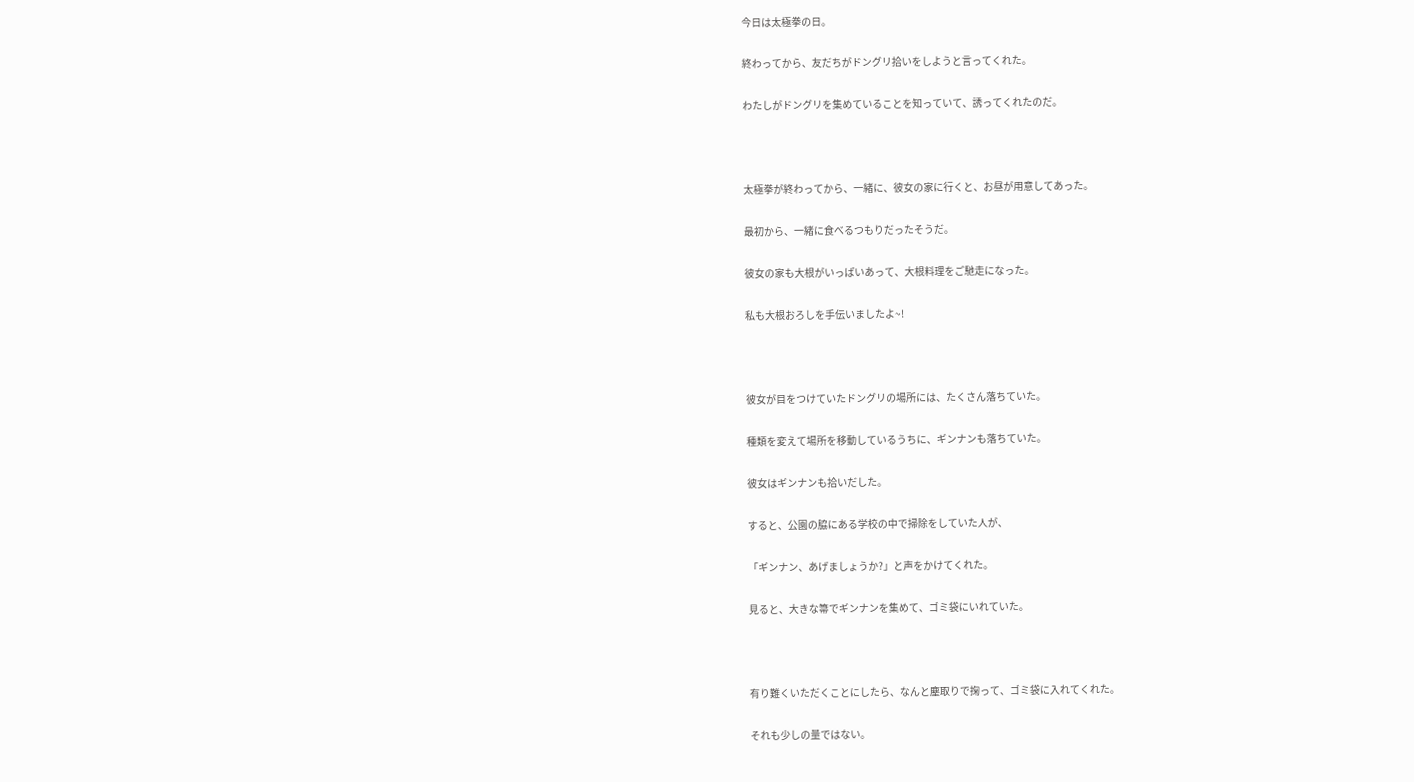今日は太極拳の日。

終わってから、友だちがドングリ拾いをしようと言ってくれた。

わたしがドングリを集めていることを知っていて、誘ってくれたのだ。



太極拳が終わってから、一緒に、彼女の家に行くと、お昼が用意してあった。

最初から、一緒に食べるつもりだったそうだ。

彼女の家も大根がいっぱいあって、大根料理をご馳走になった。

私も大根おろしを手伝いましたよ~!



彼女が目をつけていたドングリの場所には、たくさん落ちていた。

種類を変えて場所を移動しているうちに、ギンナンも落ちていた。

彼女はギンナンも拾いだした。

すると、公園の脇にある学校の中で掃除をしていた人が、

「ギンナン、あげましょうか?」と声をかけてくれた。

見ると、大きな箒でギンナンを集めて、ゴミ袋にいれていた。



有り難くいただくことにしたら、なんと塵取りで掬って、ゴミ袋に入れてくれた。

それも少しの量ではない。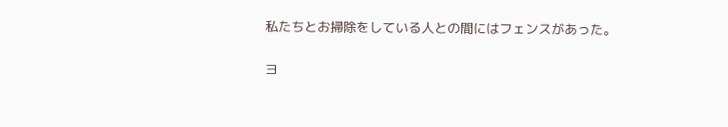私たちとお掃除をしている人との間にはフェンスがあった。

ヨ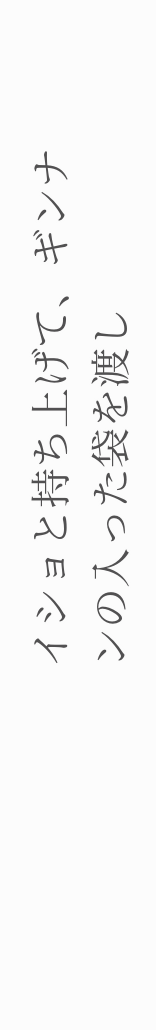イショと持ち上げて、ギンナンの入った袋を渡し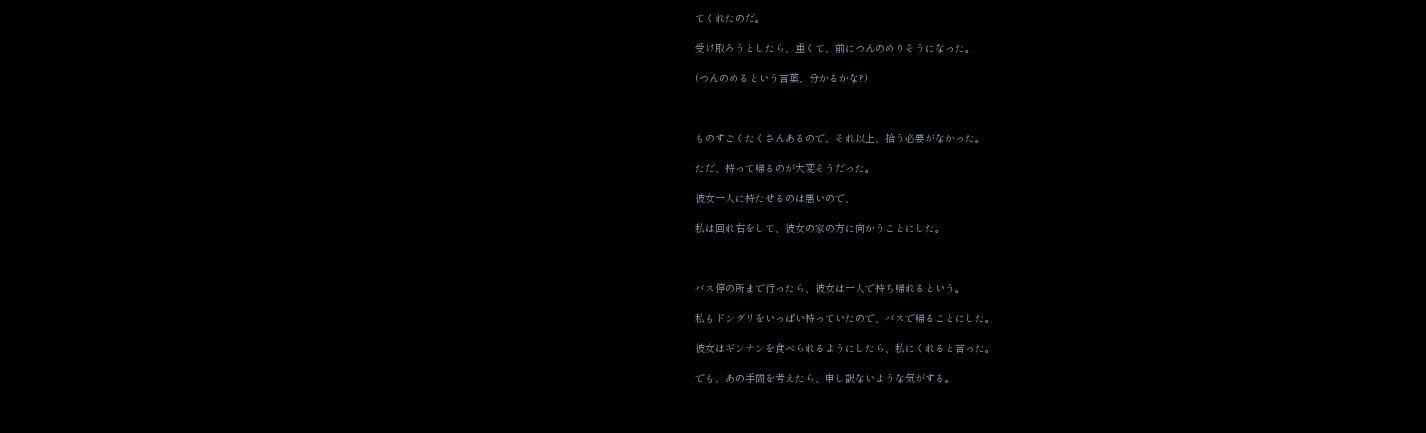てくれたのだ。

受け取ろうとしたら、重くて、前につんのめりそうになった。

(つんのめるという言葉、分かるかな?)



ものすごくたくさんあるので、それ以上、拾う必要がなかった。

ただ、持って帰るのが大変そうだった。

彼女一人に持たせるのは悪いので、

私は回れ右をして、彼女の家の方に向かうことにした。



バス停の所まで行ったら、彼女は一人で持ち帰れるという。

私もドングリをいっぱい持っていたので、バスで帰ることにした。

彼女はギンナンを食べられるようにしたら、私にくれると言った。

でも、あの手間を考えたら、申し訳ないような気がする。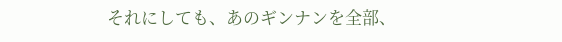それにしても、あのギンナンを全部、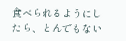食べられるようにしたら、とんでもない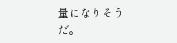量になりそうだ。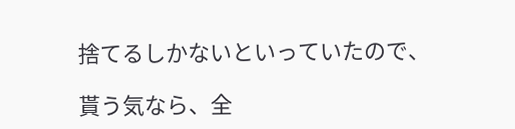捨てるしかないといっていたので、

貰う気なら、全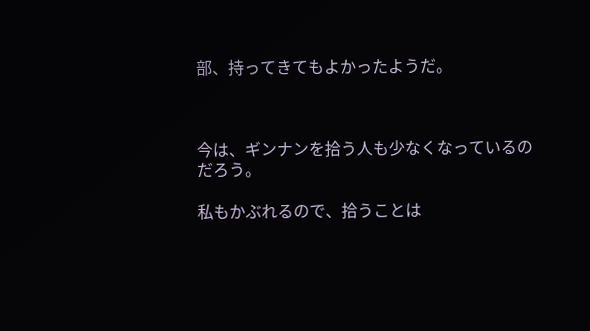部、持ってきてもよかったようだ。



今は、ギンナンを拾う人も少なくなっているのだろう。

私もかぶれるので、拾うことは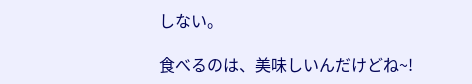しない。

食べるのは、美味しいんだけどね~!